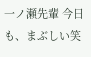一ノ瀬先輩 今日も、まぶしい笑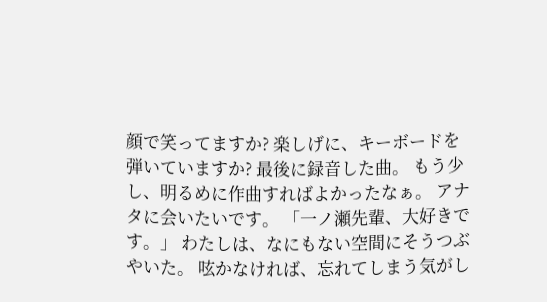顔で笑ってますか? 楽しげに、キーボードを弾いていますか? 最後に録音した曲。 もう少し、明るめに作曲すればよかったなぁ。 アナタに会いたいです。 「一ノ瀬先輩、大好きです。」 わたしは、なにもない空間にそうつぶやいた。 呟かなければ、忘れてしまう気がし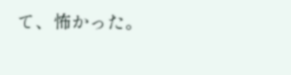て、怖かった。